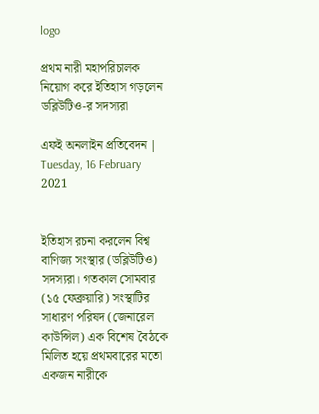logo

প্রথম নারী মহাপরিচালক নিয়োগ করে ইতিহাস গড়লেন ডব্লিউটিও-র সদস্যরা

এফই অনলাইন প্রতিবেদন | Tuesday, 16 February 2021


ইতিহাস রচনা করলেন বিশ্ব বাণিজ্য সংস্থার (ডব্লিউটিও) সদস্যরা। গতকাল সোমবার (১৫ ফেব্রুয়ারি) সংস্থাটির সাধারণ পরিষদ (জেনারেল কাউন্সিল) এক বিশেষ বৈঠকে মিলিত হয়ে প্রথমবারের মতো একজন নারীকে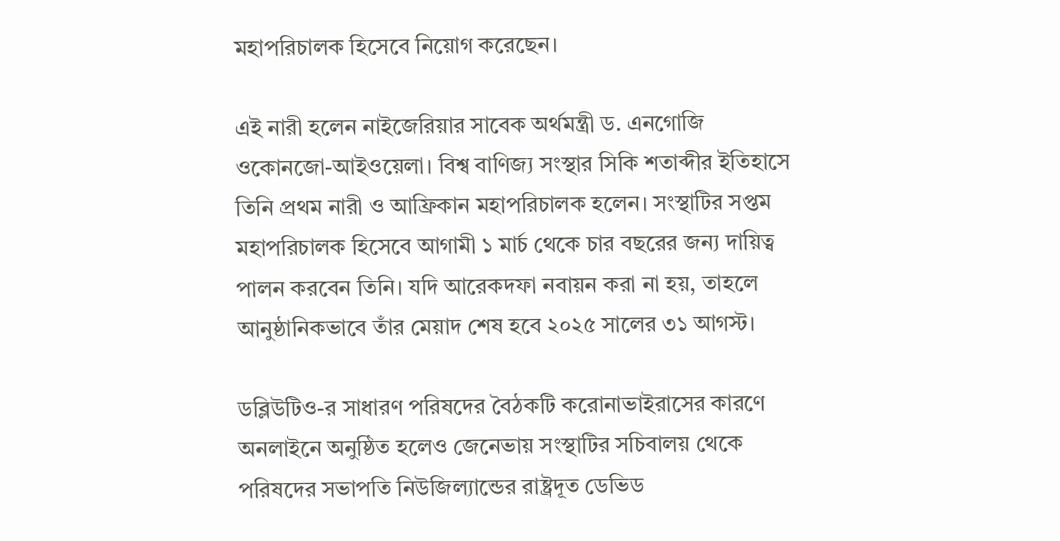মহাপরিচালক হিসেবে নিয়োগ করেছেন।

এই নারী হলেন নাইজেরিয়ার সাবেক অর্থমন্ত্রী ড. এনগোজি ওকোনজো-আইওয়েলা। বিশ্ব বাণিজ্য সংস্থার সিকি শতাব্দীর ইতিহাসে তিনি প্রথম নারী ও আফ্রিকান মহাপরিচালক হলেন। সংস্থাটির সপ্তম মহাপরিচালক হিসেবে আগামী ১ মার্চ থেকে চার বছরের জন্য দায়িত্ব পালন করবেন তিনি। যদি আরেকদফা নবায়ন করা না হয়, তাহলে আনুষ্ঠানিকভাবে তাঁর মেয়াদ শেষ হবে ২০২৫ সালের ৩১ আগস্ট।

ডব্লিউটিও-র সাধারণ পরিষদের বৈঠকটি করোনাভাইরাসের কারণে অনলাইনে অনুষ্ঠিত হলেও জেনেভায় সংস্থাটির সচিবালয় থেকে পরিষদের সভাপতি নিউজিল্যান্ডের রাষ্ট্রদূত ডেভিড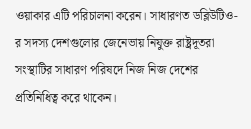ওয়াকার এটি পরিচালনা করেন। সাধারণত ডব্লিউটিও-র সদস্য দেশগুলোর জেনেভায় নিযুক্ত রাষ্ট্রদূতরা সংস্থাটির সাধারণ পরিষদে নিজ নিজ দেশের প্রতিনিধিত্ব করে থাকেন।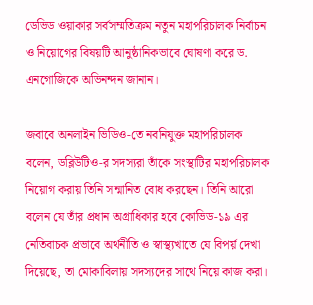ডেভিড ওয়াকার সর্বসম্মতিক্রম নতুন মহাপরিচালক নির্বাচন ও নিয়োগের বিষয়টি আনুষ্ঠানিকভাবে ঘোষণা করে ড. এনগোজিকে অভিনন্দন জানান।

জবাবে অনলাইন ভিডিও-তে নবনিযুক্ত মহাপরিচালক বলেন, ডব্লিউটিও-র সদস্যরা তাঁকে সংস্থাটির মহাপরিচালক নিয়োগ করায় তিনি সন্মানিত বোধ করছেন। তিনি আরো বলেন যে তাঁর প্রধান অগ্রাধিকার হবে কোভিড-১৯ এর নেতিবাচক প্রভাবে অর্থনীতি ও স্বাস্থ্যখাতে যে বিপর্য় দেখা দিয়েছে, তা মোকাবিলায় সদস্যদের সাথে নিয়ে কাজ করা।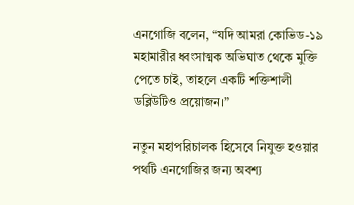এনগোজি বলেন, “যদি আমরা কোভিড-১৯ মহামারীর ধ্বংসাত্মক অভিঘাত থেকে মুক্তি পেতে চাই, তাহলে একটি শক্তিশালী ডব্লিউটিও প্রয়োজন।”

নতুন মহাপরিচালক হিসেবে নিযুক্ত হওয়ার পথটি এনগোজির জন্য অবশ্য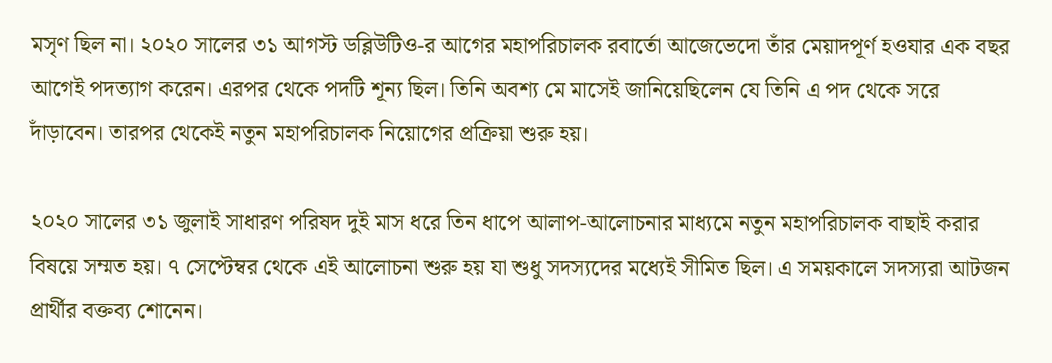মসৃণ ছিল না। ২০২০ সালের ৩১ আগস্ট ডব্লিউটিও-র আগের মহাপরিচালক রবার্তো আজেভেদো তাঁর মেয়াদপূর্ণ হওযার এক বছর আগেই পদত্যাগ করেন। এরপর থেকে পদটি শূন্য ছিল। তিনি অবশ্য মে মাসেই জানিয়েছিলেন যে তিনি এ পদ থেকে সরে দাঁড়াবেন। তারপর থেকেই নতুন মহাপরিচালক নিয়োগের প্রক্রিয়া শুরু হয়।

২০২০ সালের ৩১ জুলাই সাধারণ পরিষদ দুই মাস ধরে তিন ধাপে আলাপ-আলোচনার মাধ্যমে নতুন মহাপরিচালক বাছাই করার বিষয়ে সম্মত হয়। ৭ সেপ্টেম্বর থেকে এই আলোচনা শুরু হয় যা শুধু সদস্যদের মধ্যেই সীমিত ছিল। এ সময়কালে সদস্যরা আটজন প্রার্থীর বক্তব্য শোনেন।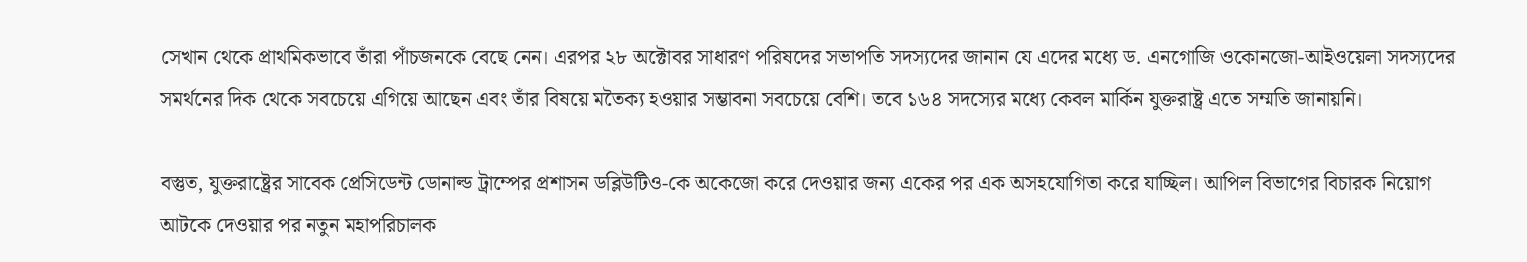সেখান থেকে প্রাথমিকভাবে তাঁরা পাঁচজনকে বেছে নেন। এরপর ২৮ অক্টোবর সাধারণ পরিষদের সভাপতি সদস্যদের জানান যে এদের মধ্যে ড. এনগোজি ওকোনজো-আইওয়েলা সদস্যদের সমর্থনের দিক থেকে সবচেয়ে এগিয়ে আছেন এবং তাঁর বিষয়ে মতৈক্য হওয়ার সম্ভাবনা সবচেয়ে বেশি। তবে ১৬৪ সদস্যের মধ্যে কেবল মার্কিন যুক্তরাষ্ট্র এতে সম্মতি জানায়নি।

বস্তুত, যুক্তরাষ্ট্রের সাবেক প্রেসিডেন্ট ডোনাল্ড ট্রাম্পের প্রশাসন ডব্লিউটিও-কে অকেজো করে দেওয়ার জন্য একের পর এক অসহযোগিতা করে যাচ্ছিল। আপিল বিভাগের বিচারক নিয়োগ আটকে দেওয়ার পর নতুন মহাপরিচালক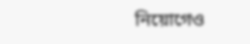নিয়োগেও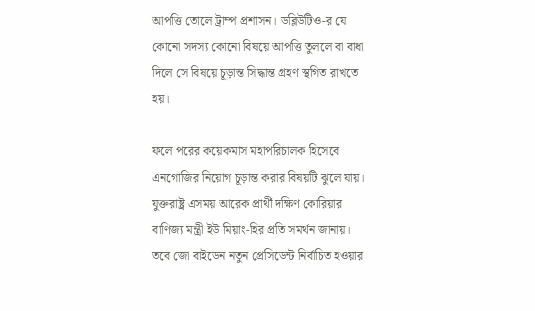আপত্তি তোলে ট্রাম্প প্রশাসন। ডব্লিউটিও-র যে কোনো সদস্য কোনো বিষয়ে আপত্তি তুললে বা বাধা দিলে সে বিষয়ে চূড়ান্ত সিদ্ধান্ত গ্রহণ স্থগিত রাখতে হয়।

ফলে পরের কয়েকমাস মহাপরিচালক হিসেবে এনগোজির নিয়োগ চূড়ান্ত করার বিষয়টি ঝুলে যায়। যুক্তরাষ্ট্র এসময় আরেক প্রার্থী দক্ষিণ কোরিয়ার বাণিজ্য মন্ত্রী ইউ মিয়াং-হির প্রতি সমর্থন জানায়। তবে জো বাইডেন নতুন প্রেসিডেন্ট নির্বাচিত হওয়ার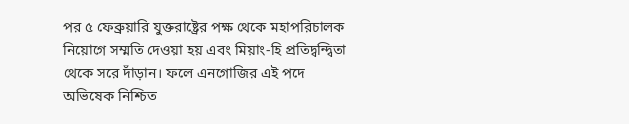পর ৫ ফেব্রুয়ারি যুক্তরাষ্ট্রের পক্ষ থেকে মহাপরিচালক নিয়োগে সম্মতি দেওয়া হয় এবং মিয়াং-হি প্রতিদ্বন্দ্বিতা থেকে সরে দাঁড়ান। ফলে এনগোজির এই পদে অভিষেক নিশ্চিত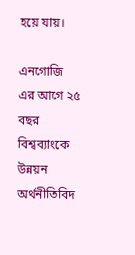হয়ে যায়।

এনগোজি এর আগে ২৫ বছর বিশ্বব্যাংকে উন্নয়ন অর্থনীতিবিদ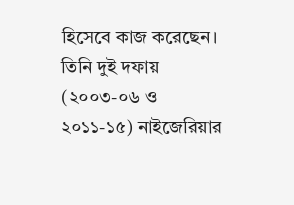হিসেবে কাজ করেছেন। তিনি দুই দফায় (২০০৩-০৬ ও ২০১১-১৫) নাইজেরিয়ার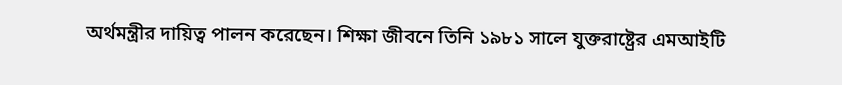অর্থমন্ত্রীর দায়িত্ব পালন করেছেন। শিক্ষা জীবনে তিনি ১৯৮১ সালে যুক্তরাষ্ট্রের এমআইটি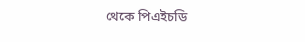থেকে পিএইচডি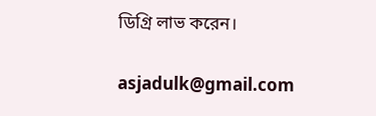ডিগ্রি লাভ করেন।

asjadulk@gmail.com